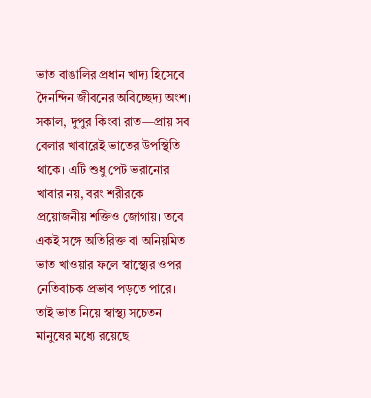ভাত বাঙালির প্রধান খাদ্য হিসেবে দৈনন্দিন জীবনের অবিচ্ছেদ্য অংশ। সকাল, দুপুর কিংবা রাত—প্রায় সব বেলার খাবারেই ভাতের উপস্থিতি থাকে। এটি শুধু পেট ভরানোর খাবার নয়, বরং শরীরকে প্রয়োজনীয় শক্তিও জোগায়। তবে একই সঙ্গে অতিরিক্ত বা অনিয়মিত ভাত খাওয়ার ফলে স্বাস্থ্যের ওপর নেতিবাচক প্রভাব পড়তে পারে। তাই ভাত নিয়ে স্বাস্থ্য সচেতন মানুষের মধ্যে রয়েছে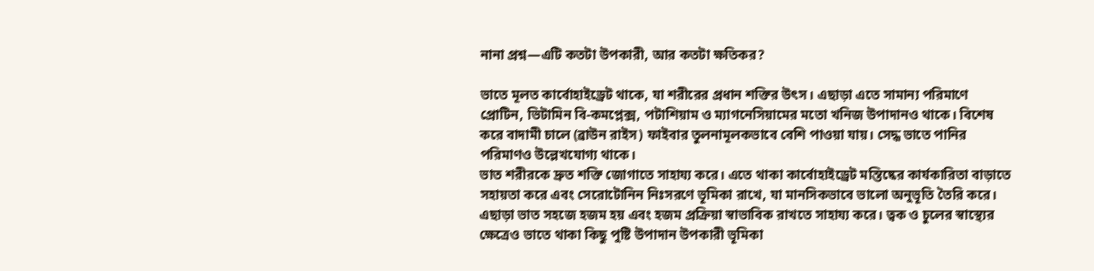নানা প্রশ্ন—এটি কতটা উপকারী, আর কতটা ক্ষতিকর?

ভাতে মূলত কার্বোহাইড্রেট থাকে, যা শরীরের প্রধান শক্তির উৎস। এছাড়া এতে সামান্য পরিমাণে প্রোটিন, ভিটামিন বি-কমপ্লেক্স, পটাশিয়াম ও ম্যাগনেসিয়ামের মতো খনিজ উপাদানও থাকে। বিশেষ করে বাদামী চালে (ব্রাউন রাইস) ফাইবার তুলনামূলকভাবে বেশি পাওয়া যায়। সেদ্ধ ভাতে পানির পরিমাণও উল্লেখযোগ্য থাকে।
ভাত শরীরকে দ্রুত শক্তি জোগাতে সাহায্য করে। এতে থাকা কার্বোহাইড্রেট মস্তিষ্কের কার্যকারিতা বাড়াতে সহায়তা করে এবং সেরোটোনিন নিঃসরণে ভূমিকা রাখে, যা মানসিকভাবে ভালো অনুভূতি তৈরি করে। এছাড়া ভাত সহজে হজম হয় এবং হজম প্রক্রিয়া স্বাভাবিক রাখতে সাহায্য করে। ত্বক ও চুলের স্বাস্থ্যের ক্ষেত্রেও ভাতে থাকা কিছু পুষ্টি উপাদান উপকারী ভূমিকা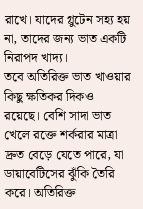রাখে। যাদের গ্লুটেন সহ্য হয় না, তাদের জন্য ভাত একটি নিরাপদ খাদ্য।
তবে অতিরিক্ত ভাত খাওয়ার কিছু ক্ষতিকর দিকও রয়েছে। বেশি সাদা ভাত খেলে রক্তে শর্করার মাত্রা দ্রুত বেড়ে যেতে পারে, যা ডায়াবেটিসের ঝুঁকি তৈরি করে। অতিরিক্ত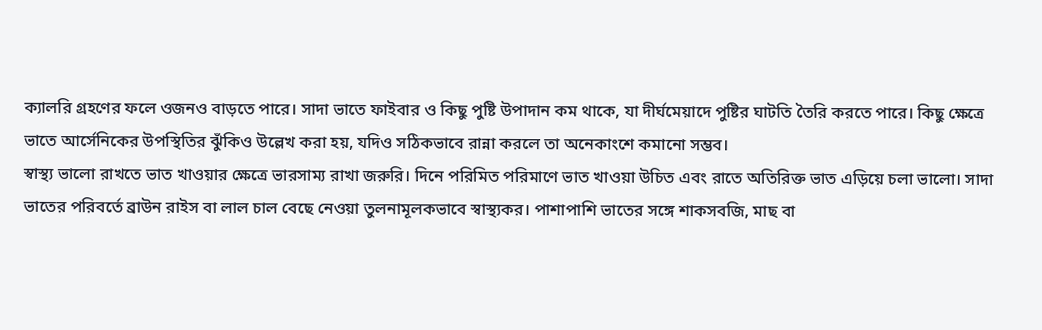ক্যালরি গ্রহণের ফলে ওজনও বাড়তে পারে। সাদা ভাতে ফাইবার ও কিছু পুষ্টি উপাদান কম থাকে, যা দীর্ঘমেয়াদে পুষ্টির ঘাটতি তৈরি করতে পারে। কিছু ক্ষেত্রে ভাতে আর্সেনিকের উপস্থিতির ঝুঁকিও উল্লেখ করা হয়, যদিও সঠিকভাবে রান্না করলে তা অনেকাংশে কমানো সম্ভব।
স্বাস্থ্য ভালো রাখতে ভাত খাওয়ার ক্ষেত্রে ভারসাম্য রাখা জরুরি। দিনে পরিমিত পরিমাণে ভাত খাওয়া উচিত এবং রাতে অতিরিক্ত ভাত এড়িয়ে চলা ভালো। সাদা ভাতের পরিবর্তে ব্রাউন রাইস বা লাল চাল বেছে নেওয়া তুলনামূলকভাবে স্বাস্থ্যকর। পাশাপাশি ভাতের সঙ্গে শাকসবজি, মাছ বা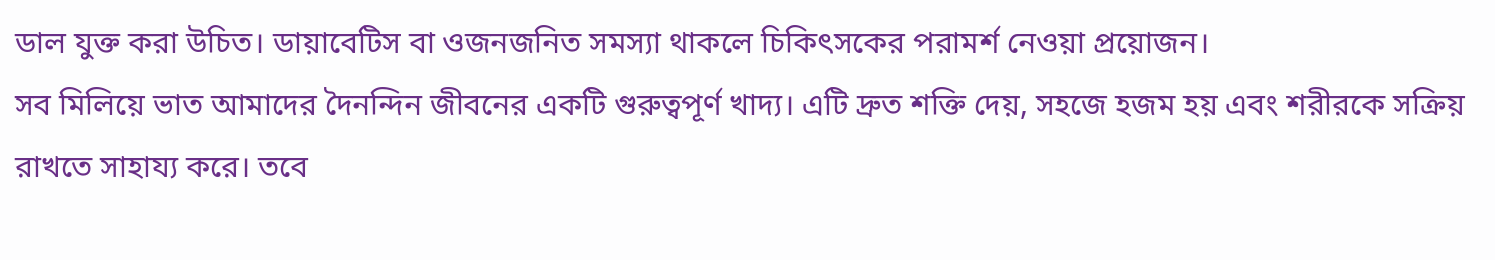ডাল যুক্ত করা উচিত। ডায়াবেটিস বা ওজনজনিত সমস্যা থাকলে চিকিৎসকের পরামর্শ নেওয়া প্রয়োজন।
সব মিলিয়ে ভাত আমাদের দৈনন্দিন জীবনের একটি গুরুত্বপূর্ণ খাদ্য। এটি দ্রুত শক্তি দেয়, সহজে হজম হয় এবং শরীরকে সক্রিয় রাখতে সাহায্য করে। তবে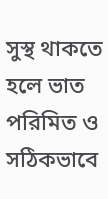সুস্থ থাকতে হলে ভাত পরিমিত ও সঠিকভাবে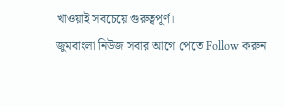খাওয়াই সবচেয়ে গুরুত্বপূর্ণ।
জুমবাংলা নিউজ সবার আগে পেতে Follow করুন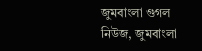জুমবাংলা গুগল নিউজ, জুমবাংলা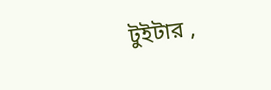টুইটার ,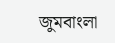জুমবাংলা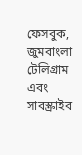ফেসবুক, জুমবাংলা টেলিগ্রাম এবং সাবস্ক্রাইব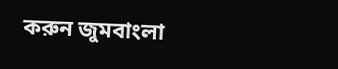করুন জুমবাংলা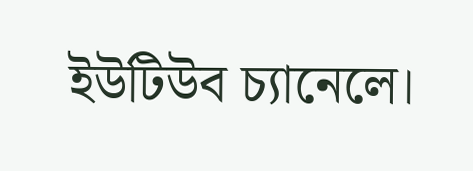ইউটিউব চ্যানেলে।